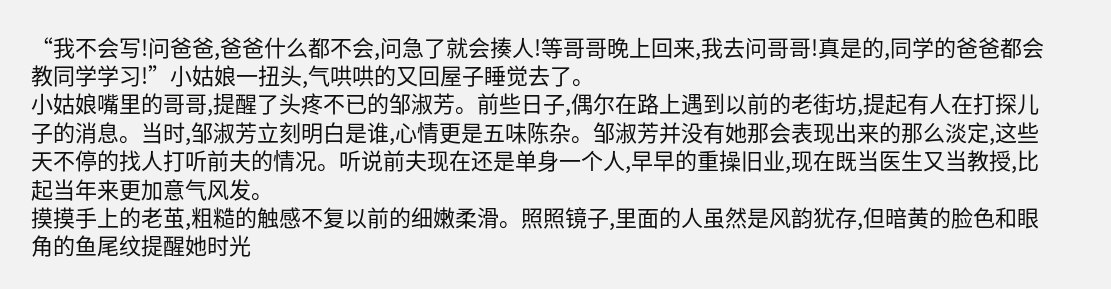“我不会写!问爸爸,爸爸什么都不会,问急了就会揍人!等哥哥晚上回来,我去问哥哥!真是的,同学的爸爸都会教同学学习!”小姑娘一扭头,气哄哄的又回屋子睡觉去了。
小姑娘嘴里的哥哥,提醒了头疼不已的邹淑芳。前些日子,偶尔在路上遇到以前的老街坊,提起有人在打探儿子的消息。当时,邹淑芳立刻明白是谁,心情更是五味陈杂。邹淑芳并没有她那会表现出来的那么淡定,这些天不停的找人打听前夫的情况。听说前夫现在还是单身一个人,早早的重操旧业,现在既当医生又当教授,比起当年来更加意气风发。
摸摸手上的老茧,粗糙的触感不复以前的细嫩柔滑。照照镜子,里面的人虽然是风韵犹存,但暗黄的脸色和眼角的鱼尾纹提醒她时光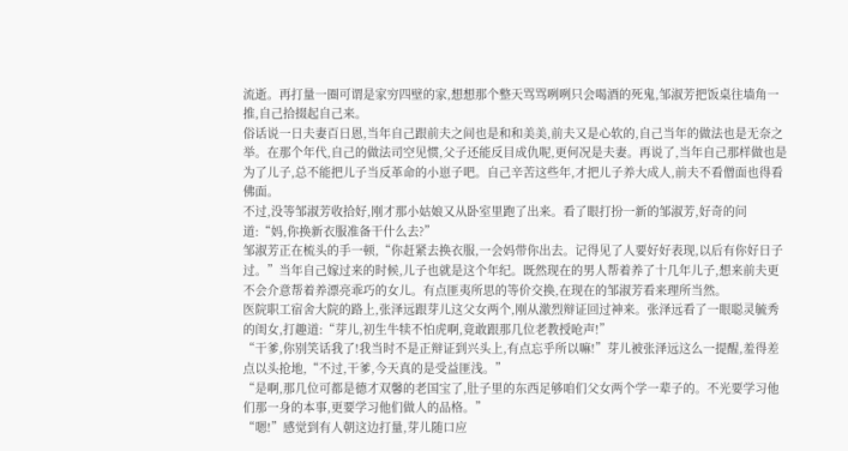流逝。再打量一圈可谓是家穷四壁的家,想想那个整天骂骂咧咧只会喝酒的死鬼,邹淑芳把饭桌往墙角一推,自己拾掇起自己来。
俗话说一日夫妻百日恩,当年自己跟前夫之间也是和和美美,前夫又是心软的,自己当年的做法也是无奈之举。在那个年代,自己的做法司空见惯,父子还能反目成仇呢,更何况是夫妻。再说了,当年自己那样做也是为了儿子,总不能把儿子当反革命的小崽子吧。自己辛苦这些年,才把儿子养大成人,前夫不看僧面也得看佛面。
不过,没等邹淑芳收拾好,刚才那小姑娘又从卧室里跑了出来。看了眼打扮一新的邹淑芳,好奇的问道:“妈,你换新衣服准备干什么去?”
邹淑芳正在梳头的手一顿,“你赶紧去换衣服,一会妈带你出去。记得见了人要好好表现,以后有你好日子过。”当年自己嫁过来的时候,儿子也就是这个年纪。既然现在的男人帮着养了十几年儿子,想来前夫更不会介意帮着养漂亮乖巧的女儿。有点匪夷所思的等价交换,在现在的邹淑芳看来理所当然。
医院职工宿舍大院的路上,张泽远跟芽儿这父女两个,刚从激烈辩证回过神来。张泽远看了一眼聪灵毓秀的闺女,打趣道:“芽儿,初生牛犊不怕虎啊,竟敢跟那几位老教授呛声!”
“干爹,你别笑话我了!我当时不是正辩证到兴头上,有点忘乎所以嘛!”芽儿被张泽远这么一提醒,羞得差点以头抢地,“不过,干爹,今天真的是受益匪浅。”
“是啊,那几位可都是德才双馨的老国宝了,肚子里的东西足够咱们父女两个学一辈子的。不光要学习他们那一身的本事,更要学习他们做人的品格。”
“嗯!”感觉到有人朝这边打量,芽儿随口应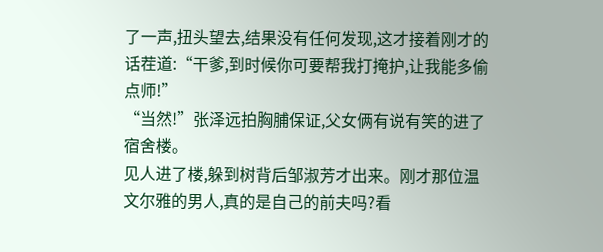了一声,扭头望去,结果没有任何发现,这才接着刚才的话茬道:“干爹,到时候你可要帮我打掩护,让我能多偷点师!”
“当然!”张泽远拍胸脯保证,父女俩有说有笑的进了宿舍楼。
见人进了楼,躲到树背后邹淑芳才出来。刚才那位温文尔雅的男人,真的是自己的前夫吗?看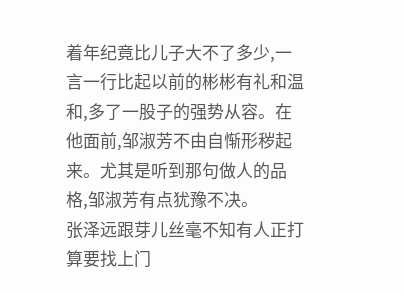着年纪竟比儿子大不了多少,一言一行比起以前的彬彬有礼和温和,多了一股子的强势从容。在他面前,邹淑芳不由自惭形秽起来。尤其是听到那句做人的品格,邹淑芳有点犹豫不决。
张泽远跟芽儿丝毫不知有人正打算要找上门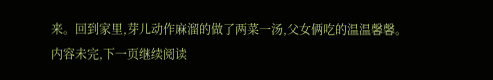来。回到家里,芽儿动作麻溜的做了两菜一汤,父女俩吃的温温馨馨。
内容未完,下一页继续阅读